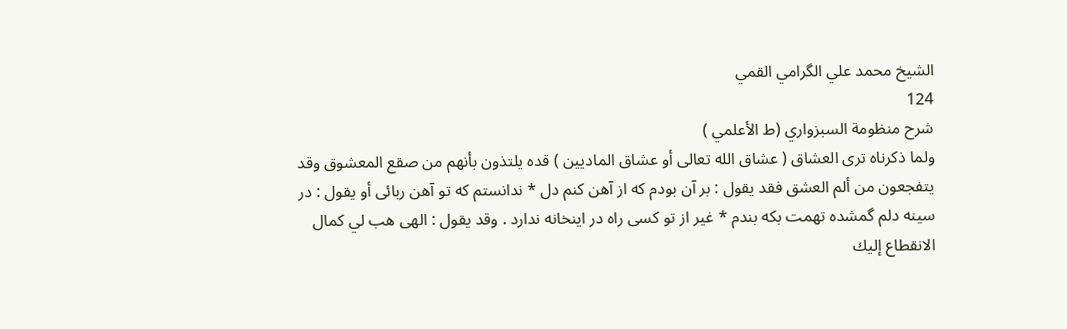الشيخ محمد علي الگرامي القمي
124
شرح منظومة السبزواري (ط الأعلمي )
ولما ذكرناه ترى العشاق ( عشاق الله تعالى أو عشاق الماديين ) قده يلتذون بأنهم من صقع المعشوق وقد يتفجعون من ألم العشق فقد يقول : بر آن بودم كه از آهن كنم دل * ندانستم كه تو آهن ربائى أو يقول : در سينه دلم گمشده تهمت بكه بندم * غير از تو كسى راه در اينخانه ندارد . وقد يقول : الهى هب لي كمال الانقطاع إليك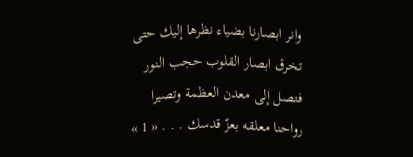وانر ابصارنا بضياء نظرها إليك حتى تخرق ابصار القلوب حجب النور فتصل إلى معدن العظمة وتصيرا رواحنا معلقه بعزّ قدسك . . . « 1 »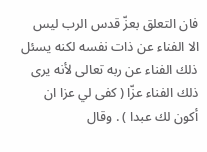فان التعلق بعزّ قدس الرب ليس الا الفناء عن ذات نفسه لكنه يسئل ذلك الفناء عن ربه تعالى لأنه يرى ذلك الفناء عزّا ( كفى لي عزا ان أكون لك عبدا ) . وقال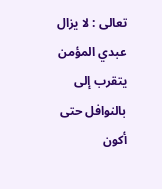تعالى : لا يزال عبدي المؤمن يتقرب إلى بالنوافل حتى أكون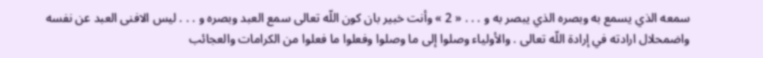سمعه الذي يسمع به وبصره الذي يبصر به و . . . « 2 » وأنت خبير بان كون اللّه تعالى سمع العبد وبصره و . . . ليس الافنى العبد عن نفسه واضمحلال ارادته في إرادة اللّه تعالى . والأولياء وصلوا إلى ما وصلوا وفعلوا ما فعلوا من الكرامات والعجائب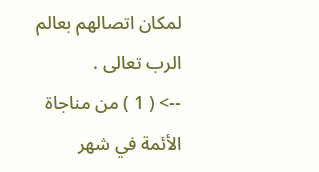لمكان اتصالهم بعالم الرب تعالى .
--> ( 1 ) من مناجاة الأئمة في شهر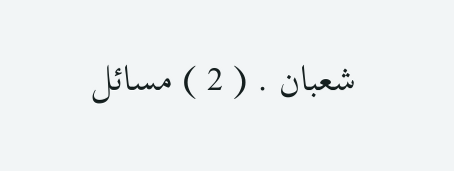شعبان . ( 2 ) مسائل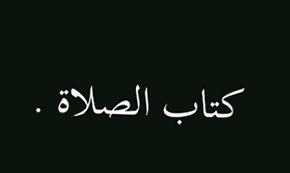كتاب الصلاة .